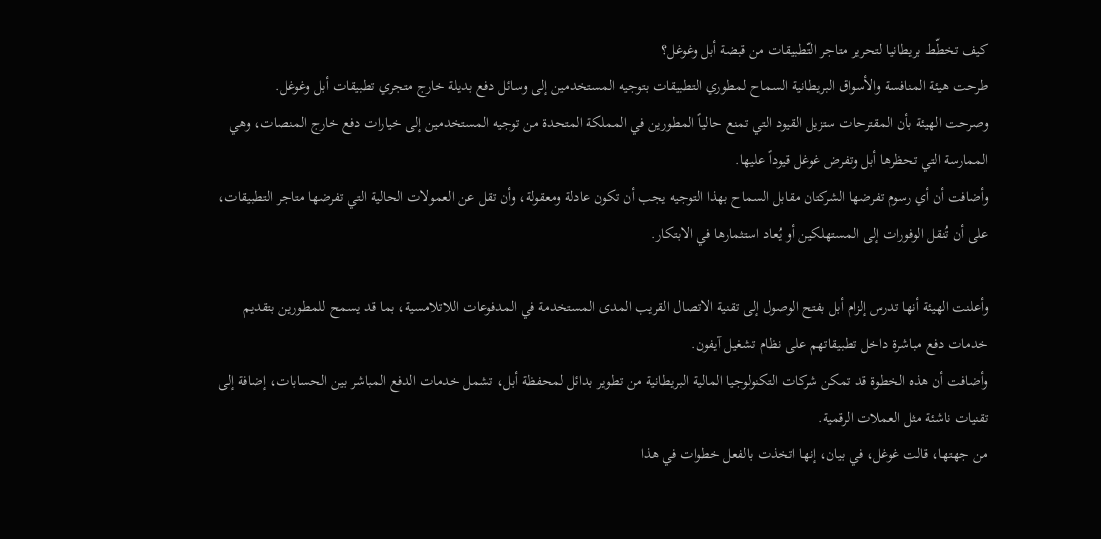كيف تخطّط بريطانيا لتحرير متاجر التّطبيقات من قبضة أبل وغوغل؟
طرحت هيئة المنافسة والأسواق البريطانية السماح لمطوري التطبيقات بتوجيه المستخدمين إلى وسائل دفع بديلة خارج متجري تطبيقات أبل وغوغل.
وصرحت الهيئة بأن المقترحات ستزيل القيود التي تمنع حالياً المطورين في المملكة المتحدة من توجيه المستخدمين إلى خيارات دفع خارج المنصات، وهي الممارسة التي تحظرها أبل وتفرض غوغل قيوداً عليها.
وأضافت أن أي رسوم تفرضها الشركتان مقابل السماح بهذا التوجيه يجب أن تكون عادلة ومعقولة، وأن تقل عن العمولات الحالية التي تفرضها متاجر التطبيقات، على أن تُنقل الوفورات إلى المستهلكين أو يُعاد استثمارها في الابتكار.

وأعلنت الهيئة أنها تدرس إلزام أبل بفتح الوصول إلى تقنية الاتصال القريب المدى المستخدمة في المدفوعات اللاتلامسية، بما قد يسمح للمطورين بتقديم خدمات دفع مباشرة داخل تطبيقاتهم على نظام تشغيل آيفون.
وأضافت أن هذه الخطوة قد تمكن شركات التكنولوجيا المالية البريطانية من تطوير بدائل لمحفظة أبل، تشمل خدمات الدفع المباشر بين الحسابات، إضافة إلى تقنيات ناشئة مثل العملات الرقمية.
من جهتها، قالت غوغل، في بيان، إنها اتخذت بالفعل خطوات في هذا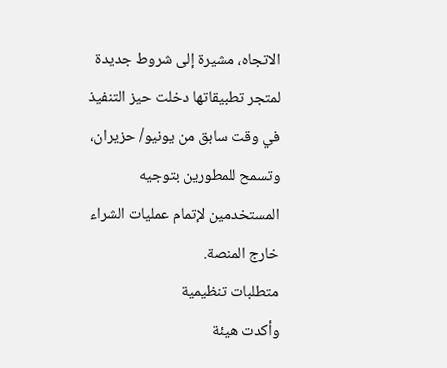الاتجاه، مشيرة إلى شروط جديدة لمتجر تطبيقاتها دخلت حيز التنفيذ في وقت سابق من يونيو/ حزيران، وتسمح للمطورين بتوجيه المستخدمين لإتمام عمليات الشراء خارج المنصة.
متطلبات تنظيمية
وأكدت هيئة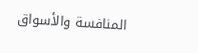المنافسة والأسواق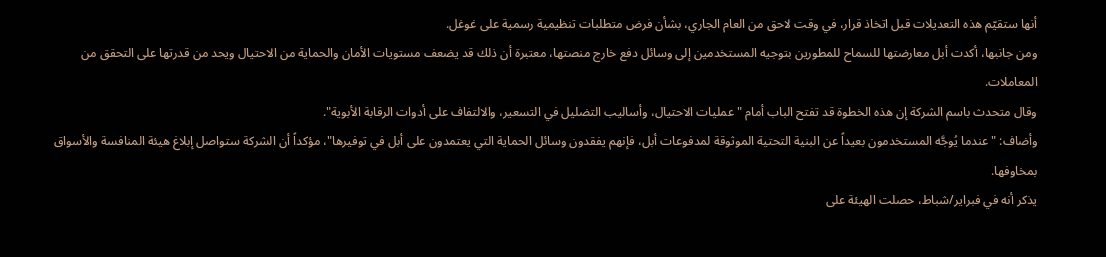أنها ستقيّم هذه التعديلات قبل اتخاذ قرار، في وقت لاحق من العام الجاري، بشأن فرض متطلبات تنظيمية رسمية على غوغل.
ومن جانبها، أكدت أبل معارضتها للسماح للمطورين بتوجيه المستخدمين إلى وسائل دفع خارج منصتها، معتبرة أن ذلك قد يضعف مستويات الأمان والحماية من الاحتيال ويحد من قدرتها على التحقق من المعاملات.
وقال متحدث باسم الشركة إن هذه الخطوة قد تفتح الباب أمام "عمليات الاحتيال، وأساليب التضليل في التسعير، والالتفاف على أدوات الرقابة الأبوية".
وأضاف: "عندما يُوجَّه المستخدمون بعيداً عن البنية التحتية الموثوقة لمدفوعات أبل، فإنهم يفقدون وسائل الحماية التي يعتمدون على أبل في توفيرها"، مؤكداً أن الشركة ستواصل إبلاغ هيئة المنافسة والأسواق بمخاوفها.
يذكر أنه في فبراير/شباط، حصلت الهيئة على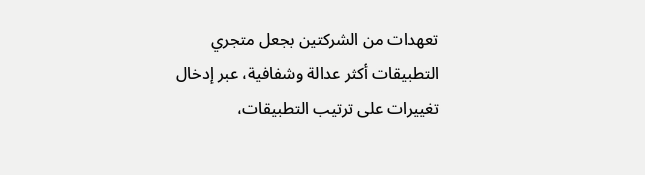تعهدات من الشركتين بجعل متجري التطبيقات أكثر عدالة وشفافية، عبر إدخال تغييرات على ترتيب التطبيقات،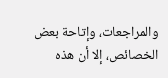والمراجعات، وإتاحة بعض الخصائص، إلا أن هذه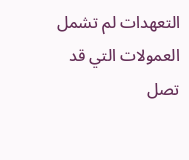التعهدات لم تشمل العمولات التي قد تصل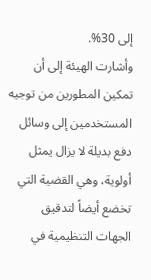إلى 30%.
وأشارت الهيئة إلى أن تمكين المطورين من توجيه المستخدمين إلى وسائل دفع بديلة لا يزال يمثل أولوية، وهي القضية التي تخضع أيضاً لتدقيق الجهات التنظيمية في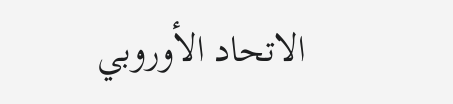الاتحاد الأوروبي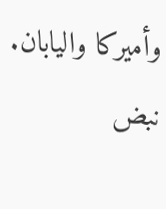وأميركا واليابان.
نبض